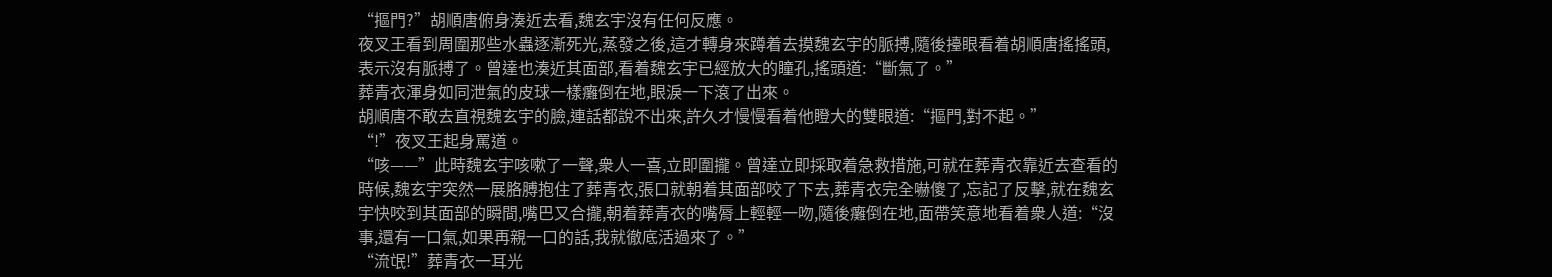“摳門?”胡順唐俯身湊近去看,魏玄宇沒有任何反應。
夜叉王看到周圍那些水蟲逐漸死光,蒸發之後,這才轉身來蹲着去摸魏玄宇的脈搏,隨後擡眼看着胡順唐搖搖頭,表示沒有脈搏了。曾達也湊近其面部,看着魏玄宇已經放大的瞳孔,搖頭道:“斷氣了。”
葬青衣渾身如同泄氣的皮球一樣癱倒在地,眼淚一下滾了出來。
胡順唐不敢去直視魏玄宇的臉,連話都說不出來,許久才慢慢看着他瞪大的雙眼道:“摳門,對不起。”
“!”夜叉王起身罵道。
“咳——”此時魏玄宇咳嗽了一聲,衆人一喜,立即圍攏。曾達立即採取着急救措施,可就在葬青衣靠近去查看的時候,魏玄宇突然一展胳膊抱住了葬青衣,張口就朝着其面部咬了下去,葬青衣完全嚇傻了,忘記了反擊,就在魏玄宇快咬到其面部的瞬間,嘴巴又合攏,朝着葬青衣的嘴脣上輕輕一吻,隨後癱倒在地,面帶笑意地看着衆人道:“沒事,還有一口氣,如果再親一口的話,我就徹底活過來了。”
“流氓!”葬青衣一耳光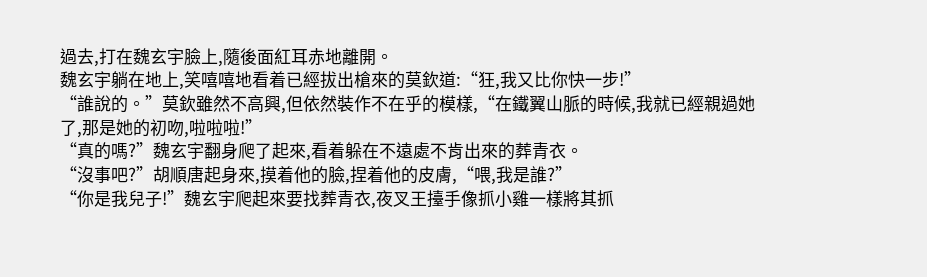過去,打在魏玄宇臉上,隨後面紅耳赤地離開。
魏玄宇躺在地上,笑嘻嘻地看着已經拔出槍來的莫欽道:“狂,我又比你快一步!”
“誰說的。”莫欽雖然不高興,但依然裝作不在乎的模樣,“在鐵翼山脈的時候,我就已經親過她了,那是她的初吻,啦啦啦!”
“真的嗎?”魏玄宇翻身爬了起來,看着躲在不遠處不肯出來的葬青衣。
“沒事吧?”胡順唐起身來,摸着他的臉,捏着他的皮膚,“喂,我是誰?”
“你是我兒子!”魏玄宇爬起來要找葬青衣,夜叉王擡手像抓小雞一樣將其抓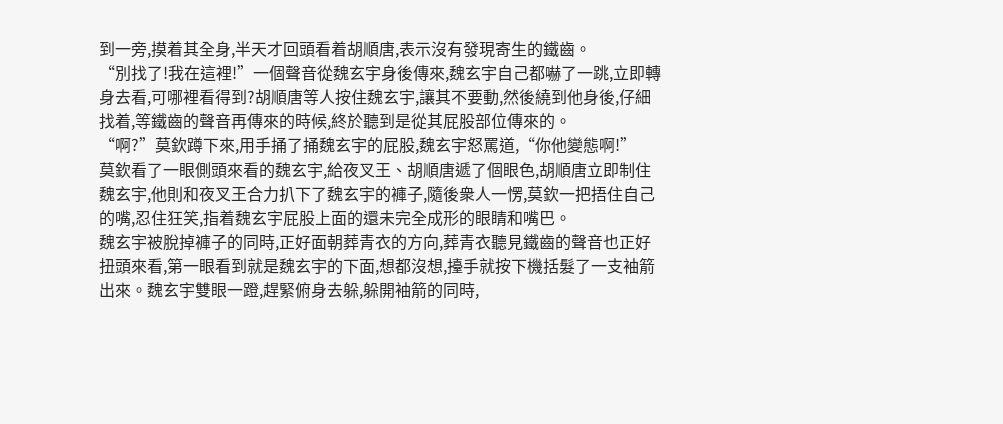到一旁,摸着其全身,半天才回頭看着胡順唐,表示沒有發現寄生的鐵齒。
“別找了!我在這裡!”一個聲音從魏玄宇身後傳來,魏玄宇自己都嚇了一跳,立即轉身去看,可哪裡看得到?胡順唐等人按住魏玄宇,讓其不要動,然後繞到他身後,仔細找着,等鐵齒的聲音再傳來的時候,終於聽到是從其屁股部位傳來的。
“啊?”莫欽蹲下來,用手捅了捅魏玄宇的屁股,魏玄宇怒罵道,“你他變態啊!”
莫欽看了一眼側頭來看的魏玄宇,給夜叉王、胡順唐遞了個眼色,胡順唐立即制住魏玄宇,他則和夜叉王合力扒下了魏玄宇的褲子,隨後衆人一愣,莫欽一把捂住自己的嘴,忍住狂笑,指着魏玄宇屁股上面的還未完全成形的眼睛和嘴巴。
魏玄宇被脫掉褲子的同時,正好面朝葬青衣的方向,葬青衣聽見鐵齒的聲音也正好扭頭來看,第一眼看到就是魏玄宇的下面,想都沒想,擡手就按下機括髮了一支袖箭出來。魏玄宇雙眼一蹬,趕緊俯身去躲,躲開袖箭的同時,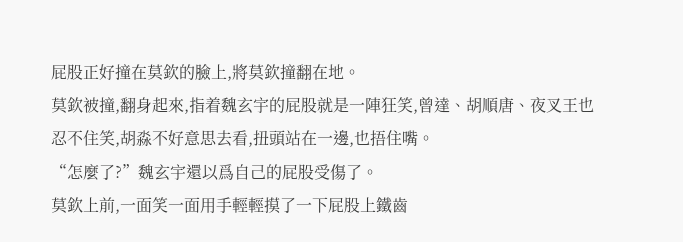屁股正好撞在莫欽的臉上,將莫欽撞翻在地。
莫欽被撞,翻身起來,指着魏玄宇的屁股就是一陣狂笑,曾達、胡順唐、夜叉王也忍不住笑,胡淼不好意思去看,扭頭站在一邊,也捂住嘴。
“怎麼了?”魏玄宇還以爲自己的屁股受傷了。
莫欽上前,一面笑一面用手輕輕摸了一下屁股上鐵齒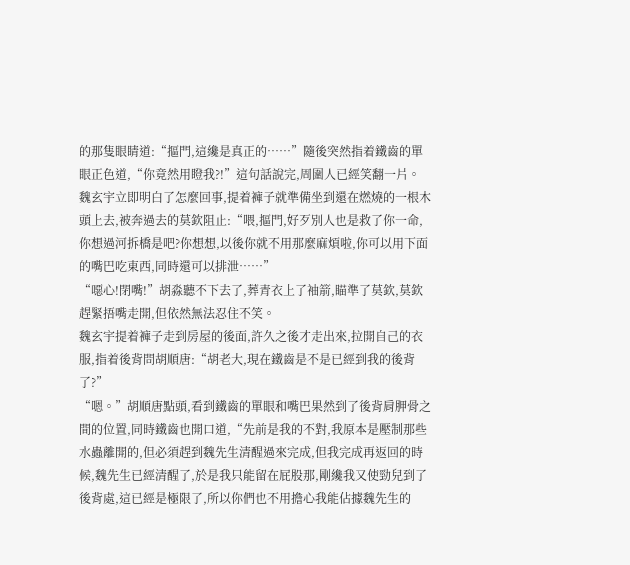的那隻眼睛道:“摳門,這纔是真正的……”隨後突然指着鐵齒的單眼正色道,“你竟然用瞪我?!”這句話說完,周圍人已經笑翻一片。
魏玄宇立即明白了怎麼回事,提着褲子就準備坐到還在燃燒的一根木頭上去,被奔過去的莫欽阻止:“喂,摳門,好歹別人也是救了你一命,你想過河拆橋是吧?你想想,以後你就不用那麼麻煩啦,你可以用下面的嘴巴吃東西,同時還可以排泄……”
“噁心!閉嘴!”胡淼聽不下去了,葬青衣上了袖箭,瞄準了莫欽,莫欽趕緊捂嘴走開,但依然無法忍住不笑。
魏玄宇提着褲子走到房屋的後面,許久之後才走出來,拉開自己的衣服,指着後背問胡順唐:“胡老大,現在鐵齒是不是已經到我的後背了?”
“嗯。”胡順唐點頭,看到鐵齒的單眼和嘴巴果然到了後背肩胛骨之間的位置,同時鐵齒也開口道,“先前是我的不對,我原本是壓制那些水蟲離開的,但必須趕到魏先生清醒過來完成,但我完成再返回的時候,魏先生已經清醒了,於是我只能留在屁股那,剛纔我又使勁兒到了後背處,這已經是極限了,所以你們也不用擔心我能佔據魏先生的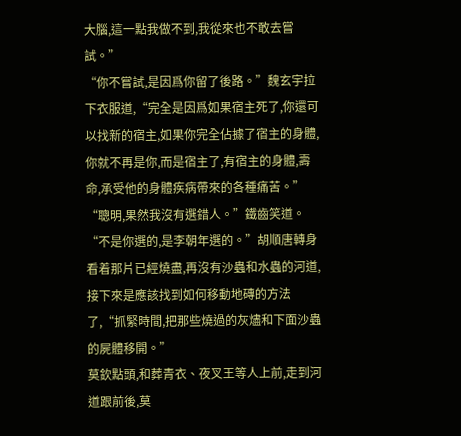大腦,這一點我做不到,我從來也不敢去嘗試。”
“你不嘗試,是因爲你留了後路。”魏玄宇拉下衣服道,“完全是因爲如果宿主死了,你還可以找新的宿主,如果你完全佔據了宿主的身體,你就不再是你,而是宿主了,有宿主的身體,壽命,承受他的身體疾病帶來的各種痛苦。”
“聰明,果然我沒有選錯人。”鐵齒笑道。
“不是你選的,是李朝年選的。”胡順唐轉身看着那片已經燒盡,再沒有沙蟲和水蟲的河道,接下來是應該找到如何移動地磚的方法了,“抓緊時間,把那些燒過的灰燼和下面沙蟲的屍體移開。”
莫欽點頭,和葬青衣、夜叉王等人上前,走到河道跟前後,莫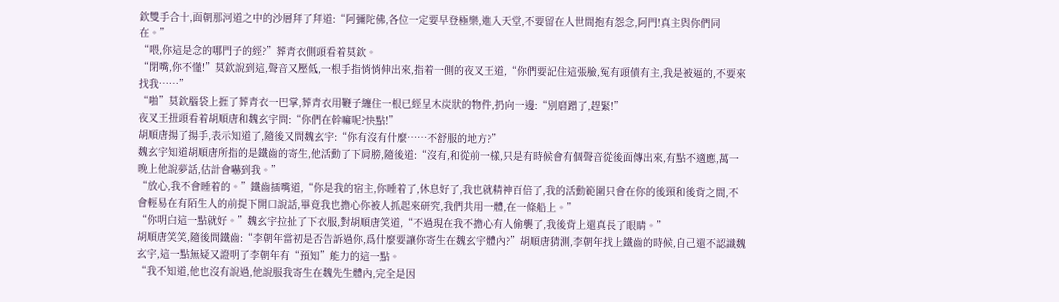欽雙手合十,面朝那河道之中的沙層拜了拜道:“阿彌陀佛,各位一定要早登極樂,進入天堂,不要留在人世間抱有怨念,阿門!真主與你們同在。”
“喂,你這是念的哪門子的經?”葬青衣側頭看着莫欽。
“閉嘴,你不懂!”莫欽說到這,聲音又壓低,一根手指悄悄伸出來,指着一側的夜叉王道,“你們要記住這張臉,冤有頭債有主,我是被逼的,不要來找我……”
“啪”莫欽腦袋上捱了葬青衣一巴掌,葬青衣用鞭子纏住一根已經呈木炭狀的物件,扔向一邊:“別磨蹭了,趕緊!”
夜叉王扭頭看着胡順唐和魏玄宇問:“你們在幹嘛呢?快點!”
胡順唐揚了揚手,表示知道了,隨後又問魏玄宇:“你有沒有什麼……不舒服的地方?”
魏玄宇知道胡順唐所指的是鐵齒的寄生,他活動了下肩膀,隨後道:“沒有,和從前一樣,只是有時候會有個聲音從後面傳出來,有點不適應,萬一晚上他說夢話,估計會嚇到我。”
“放心,我不會睡着的。”鐵齒插嘴道,“你是我的宿主,你睡着了,休息好了,我也就精神百倍了,我的活動範圍只會在你的後頸和後背之間,不會輕易在有陌生人的前提下開口說話,畢竟我也擔心你被人抓起來研究,我們共用一體,在一條船上。”
“你明白這一點就好。”魏玄宇拉扯了下衣服,對胡順唐笑道,“不過現在我不擔心有人偷襲了,我後背上還真長了眼睛。”
胡順唐笑笑,隨後問鐵齒:“李朝年當初是否告訴過你,爲什麼要讓你寄生在魏玄宇體內?”胡順唐猜測,李朝年找上鐵齒的時候,自己還不認識魏玄宇,這一點無疑又證明了李朝年有“預知”能力的這一點。
“我不知道,他也沒有說過,他說服我寄生在魏先生體內,完全是因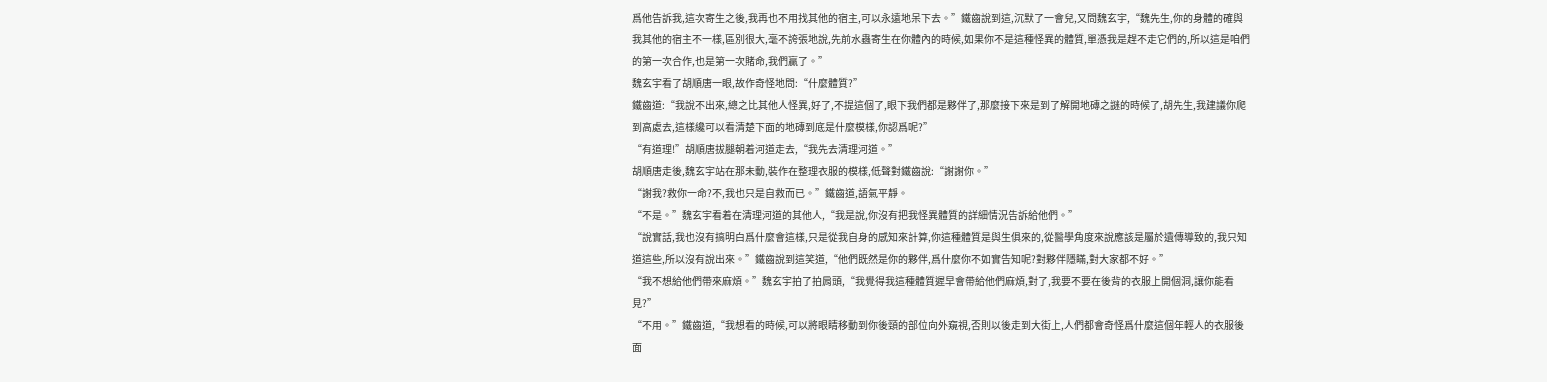爲他告訴我,這次寄生之後,我再也不用找其他的宿主,可以永遠地呆下去。”鐵齒說到這,沉默了一會兒,又問魏玄宇,“魏先生,你的身體的確與我其他的宿主不一樣,區別很大,毫不誇張地說,先前水蟲寄生在你體內的時候,如果你不是這種怪異的體質,單憑我是趕不走它們的,所以這是咱們的第一次合作,也是第一次賭命,我們贏了。”
魏玄宇看了胡順唐一眼,故作奇怪地問:“什麼體質?”
鐵齒道:“我說不出來,總之比其他人怪異,好了,不提這個了,眼下我們都是夥伴了,那麼接下來是到了解開地磚之謎的時候了,胡先生,我建議你爬到高處去,這樣纔可以看清楚下面的地磚到底是什麼模樣,你認爲呢?”
“有道理!”胡順唐拔腿朝着河道走去,“我先去清理河道。”
胡順唐走後,魏玄宇站在那未動,裝作在整理衣服的模樣,低聲對鐵齒說:“謝謝你。”
“謝我?救你一命?不,我也只是自救而已。”鐵齒道,語氣平靜。
“不是。”魏玄宇看着在清理河道的其他人,“我是說,你沒有把我怪異體質的詳細情況告訴給他們。”
“說實話,我也沒有搞明白爲什麼會這樣,只是從我自身的感知來計算,你這種體質是與生俱來的,從醫學角度來說應該是屬於遺傳導致的,我只知道這些,所以沒有說出來。”鐵齒說到這笑道,“他們既然是你的夥伴,爲什麼你不如實告知呢?對夥伴隱瞞,對大家都不好。”
“我不想給他們帶來麻煩。”魏玄宇拍了拍肩頭,“我覺得我這種體質遲早會帶給他們麻煩,對了,我要不要在後背的衣服上開個洞,讓你能看見?”
“不用。”鐵齒道,“我想看的時候,可以將眼睛移動到你後頸的部位向外窺視,否則以後走到大街上,人們都會奇怪爲什麼這個年輕人的衣服後面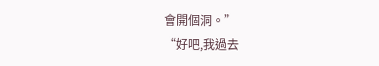會開個洞。”
“好吧,我過去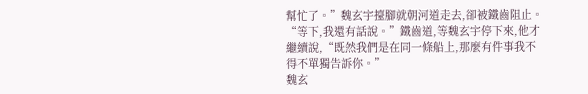幫忙了。”魏玄宇擡腳就朝河道走去,卻被鐵齒阻止。
“等下,我還有話說。”鐵齒道,等魏玄宇停下來,他才繼續說,“既然我們是在同一條船上,那麼有件事我不得不單獨告訴你。”
魏玄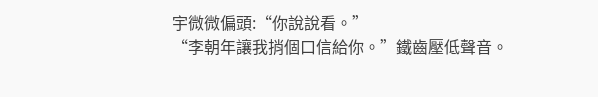宇微微偏頭:“你說說看。”
“李朝年讓我捎個口信給你。”鐵齒壓低聲音。